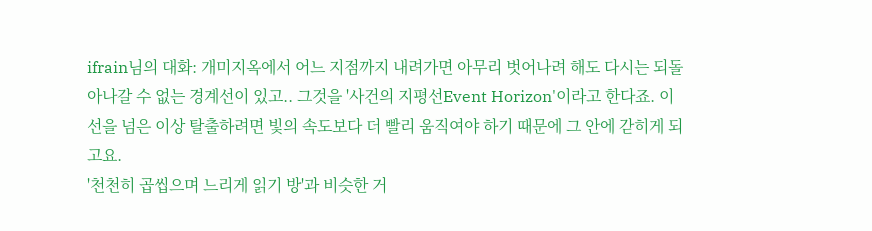ifrain님의 대화: 개미지옥에서 어느 지점까지 내려가면 아무리 벗어나려 해도 다시는 되돌아나갈 수 없는 경계선이 있고.. 그것을 '사건의 지평선Event Horizon'이라고 한다죠. 이 선을 넘은 이상 탈출하려면 빛의 속도보다 더 빨리 움직여야 하기 때문에 그 안에 갇히게 되고요.
'천천히 곱씹으며 느리게 읽기 방'과 비슷한 거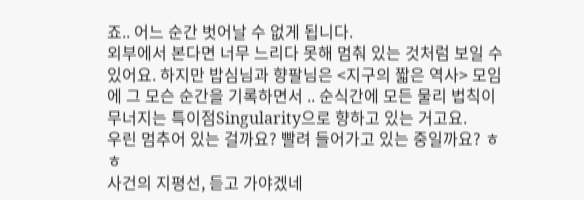죠.. 어느 순간 벗어날 수 없게 됩니다.
외부에서 본다면 너무 느리다 못해 멈춰 있는 것처럼 보일 수 있어요. 하지만 밥심님과 향팔님은 <지구의 짧은 역사> 모임에 그 모슨 순간을 기록하면서 .. 순식간에 모든 물리 법칙이 무너지는 특이점Singularity으로 향하고 있는 거고요.
우린 멈추어 있는 걸까요? 빨려 들어가고 있는 중일까요? ㅎㅎ
사건의 지평선, 듣고 가야겠네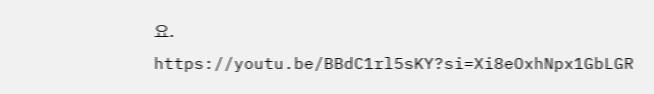요.
https://youtu.be/BBdC1rl5sKY?si=Xi8eOxhNpx1GbLGR